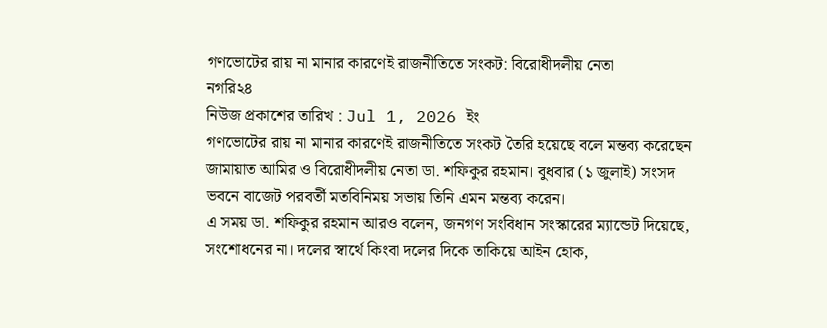গণভোটের রায় না মানার কারণেই রাজনীতিতে সংকট: বিরোধীদলীয় নেতা
নগরি২৪
নিউজ প্রকাশের তারিখ : Jul 1, 2026 ইং
গণভোটের রায় না মানার কারণেই রাজনীতিতে সংকট তৈরি হয়েছে বলে মন্তব্য করেছেন জামায়াত আমির ও বিরোধীদলীয় নেতা ডা. শফিকুর রহমান। বুধবার (১ জুলাই) সংসদ ভবনে বাজেট পরবর্তী মতবিনিময় সভায় তিনি এমন মন্তব্য করেন।
এ সময় ডা. শফিকুর রহমান আরও বলেন, জনগণ সংবিধান সংস্কারের ম্যান্ডেট দিয়েছে, সংশোধনের না। দলের স্বার্থে কিংবা দলের দিকে তাকিয়ে আইন হোক,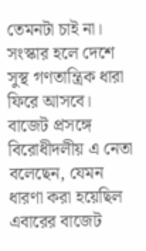তেমনটা চাই না। সংস্কার হলে দেশে সুস্থ গণতান্ত্রিক ধারা ফিরে আসবে।
বাজেট প্রসঙ্গে বিরোধীদলীয় এ নেতা বলেছেন, যেমন ধারণা করা হয়েছিল এবারের বাজেট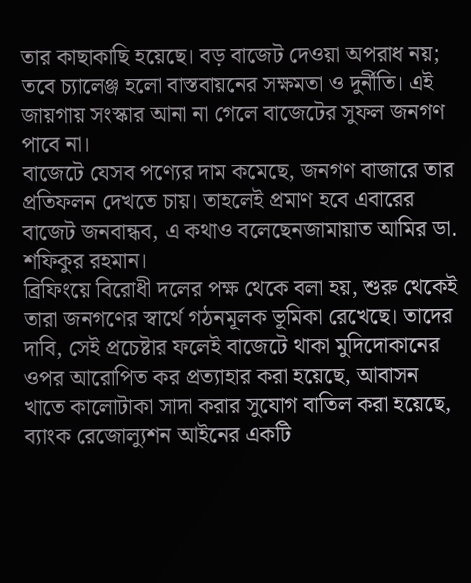তার কাছাকাছি হয়েছে। বড় বাজেট দেওয়া অপরাধ নয়; তবে চ্যালেঞ্জ হলো বাস্তবায়নের সক্ষমতা ও দুর্নীতি। এই জায়গায় সংস্কার আনা না গেলে বাজেটের সুফল জনগণ পাবে না।
বাজেটে যেসব পণ্যের দাম কমেছে, জনগণ বাজারে তার প্রতিফলন দেখতে চায়। তাহলেই প্রমাণ হবে এবারের বাজেট জনবান্ধব, এ কথাও বলেছেনজামায়াত আমির ডা. শফিকুর রহমান।
ব্রিফিংয়ে বিরোধী দলের পক্ষ থেকে বলা হয়, শুরু থেকেই তারা জনগণের স্বার্থে গঠনমূলক ভূমিকা রেখেছে। তাদের দাবি, সেই প্রচেষ্টার ফলেই বাজেটে থাকা মুদিদোকানের ওপর আরোপিত কর প্রত্যাহার করা হয়েছে, আবাসন খাতে কালোটাকা সাদা করার সুযোগ বাতিল করা হয়েছে, ব্যাংক রেজোল্যুশন আইনের একটি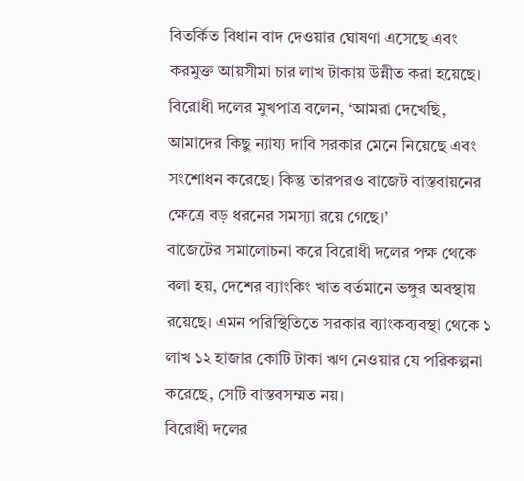বিতর্কিত বিধান বাদ দেওয়ার ঘোষণা এসেছে এবং করমুক্ত আয়সীমা চার লাখ টাকায় উন্নীত করা হয়েছে।
বিরোধী দলের মুখপাত্র বলেন, ‘আমরা দেখেছি, আমাদের কিছু ন্যায্য দাবি সরকার মেনে নিয়েছে এবং সংশোধন করেছে। কিন্তু তারপরও বাজেট বাস্তবায়নের ক্ষেত্রে বড় ধরনের সমস্যা রয়ে গেছে।’
বাজেটের সমালোচনা করে বিরোধী দলের পক্ষ থেকে বলা হয়, দেশের ব্যাংকিং খাত বর্তমানে ভঙ্গুর অবস্থায় রয়েছে। এমন পরিস্থিতিতে সরকার ব্যাংকব্যবস্থা থেকে ১ লাখ ১২ হাজার কোটি টাকা ঋণ নেওয়ার যে পরিকল্পনা করেছে, সেটি বাস্তবসম্মত নয়।
বিরোধী দলের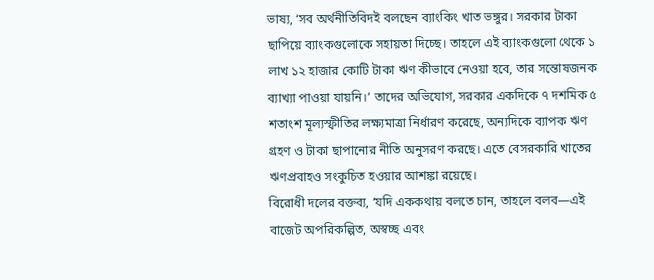ভাষ্য, ‘সব অর্থনীতিবিদই বলছেন ব্যাংকিং খাত ভঙ্গুর। সরকার টাকা ছাপিয়ে ব্যাংকগুলোকে সহায়তা দিচ্ছে। তাহলে এই ব্যাংকগুলো থেকে ১ লাখ ১২ হাজার কোটি টাকা ঋণ কীভাবে নেওয়া হবে, তার সন্তোষজনক ব্যাখ্যা পাওয়া যায়নি।’ তাদের অভিযোগ, সরকার একদিকে ৭ দশমিক ৫ শতাংশ মূল্যস্ফীতির লক্ষ্যমাত্রা নির্ধারণ করেছে, অন্যদিকে ব্যাপক ঋণ গ্রহণ ও টাকা ছাপানোর নীতি অনুসরণ করছে। এতে বেসরকারি খাতের ঋণপ্রবাহও সংকুচিত হওয়ার আশঙ্কা রয়েছে।
বিরোধী দলের বক্তব্য, ‘যদি এককথায় বলতে চান, তাহলে বলব—এই বাজেট অপরিকল্পিত, অস্বচ্ছ এবং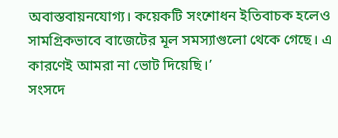অবাস্তবায়নযোগ্য। কয়েকটি সংশোধন ইতিবাচক হলেও সামগ্রিকভাবে বাজেটের মূল সমস্যাগুলো থেকে গেছে। এ কারণেই আমরা না ভোট দিয়েছি।’
সংসদে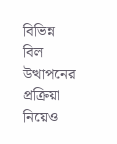বিভিন্ন বিল উত্থাপনের প্রক্রিয়া নিয়েও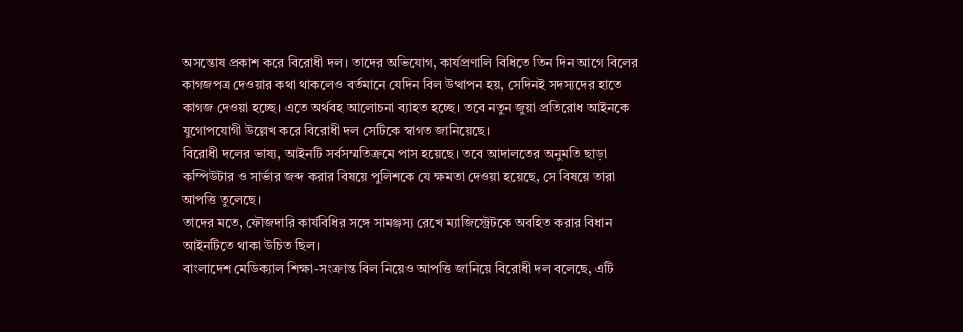অসন্তোষ প্রকাশ করে বিরোধী দল। তাদের অভিযোগ, কার্যপ্রণালি বিধিতে তিন দিন আগে বিলের কাগজপত্র দেওয়ার কথা থাকলেও বর্তমানে যেদিন বিল উত্থাপন হয়, সেদিনই সদস্যদের হাতে কাগজ দেওয়া হচ্ছে। এতে অর্থবহ আলোচনা ব্যাহত হচ্ছে। তবে নতুন জুয়া প্রতিরোধ আইনকে যুগোপযোগী উল্লেখ করে বিরোধী দল সেটিকে স্বাগত জানিয়েছে।
বিরোধী দলের ভাষ্য, আইনটি সর্বসম্মতিক্রমে পাস হয়েছে। তবে আদালতের অনুমতি ছাড়া কম্পিউটার ও সার্ভার জব্দ করার বিষয়ে পুলিশকে যে ক্ষমতা দেওয়া হয়েছে, সে বিষয়ে তারা আপত্তি তুলেছে।
তাদের মতে, ফৌজদারি কার্যবিধির সঙ্গে সামঞ্জস্য রেখে ম্যাজিস্ট্রেটকে অবহিত করার বিধান আইনটিতে থাকা উচিত ছিল।
বাংলাদেশ মেডিক্যাল শিক্ষা-সংক্রান্ত বিল নিয়েও আপত্তি জানিয়ে বিরোধী দল বলেছে, এটি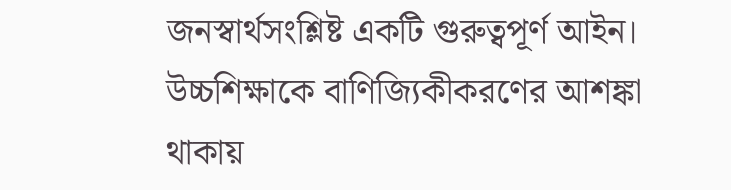জনস্বার্থসংশ্লিষ্ট একটি গুরুত্বপূর্ণ আইন। উচ্চশিক্ষাকে বাণিজ্যিকীকরণের আশঙ্কা থাকায়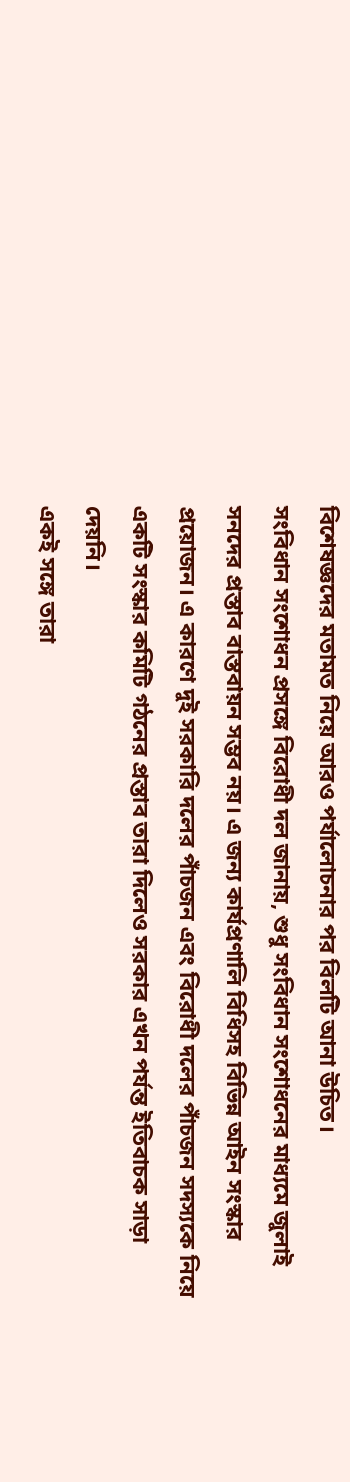বিশেষজ্ঞদের মতামত নিয়ে আরও পর্যালোচনার পর বিলটি আনা উচিত।
সংবিধান সংশোধন প্রসঙ্গে বিরোধী দল জানায়, শুধু সংবিধান সংশোধনের মাধ্যমে জুলাই সনদের প্রস্তাব বাস্তবায়ন সম্ভব নয়। এ জন্য কার্যপ্রণালি বিধিসহ বিভিন্ন আইন সংস্কার প্রয়োজন। এ কারণে দুই সরকারি দলের পাঁচজন এবং বিরোধী দলের পাঁচজন সদস্যকে নিয়ে একটি সংস্কার কমিটি গঠনের প্রস্তাব তারা দিলেও সরকার এখন পর্যন্ত ইতিবাচক সাড়া দেয়নি।
একই সঙ্গে তারা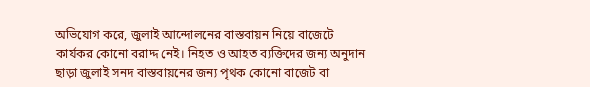অভিযোগ করে, জুলাই আন্দোলনের বাস্তবায়ন নিয়ে বাজেটে কার্যকর কোনো বরাদ্দ নেই। নিহত ও আহত ব্যক্তিদের জন্য অনুদান ছাড়া জুলাই সনদ বাস্তবায়নের জন্য পৃথক কোনো বাজেট বা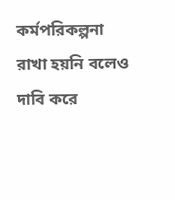কর্মপরিকল্পনা রাখা হয়নি বলেও দাবি করে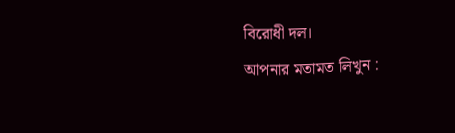বিরোধী দল।
আপনার মতামত লিখুন :